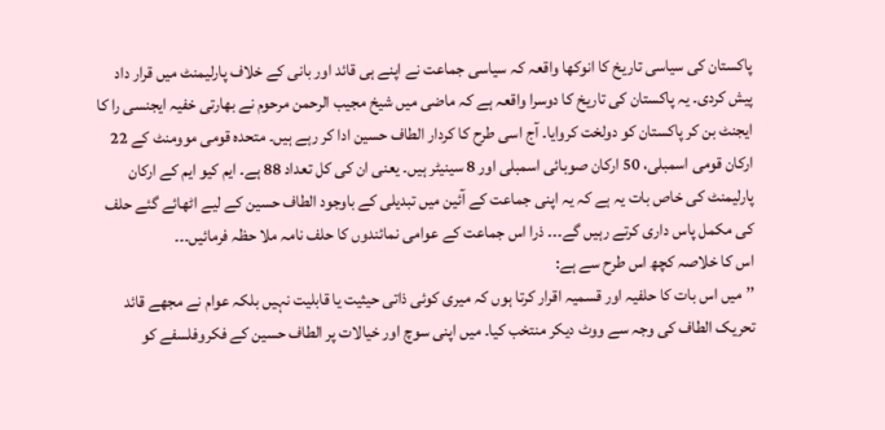پاکستان کی سیاسی تاریخ کا انوکھا واقعہ کہ سیاسی جماعت نے اپنے ہی قائد اور بانی کے خلاف پارلیمنٹ میں قرار داد پیش کردی۔ یہ پاکستان کی تاریخ کا دوسرا واقعہ ہے کہ ماضی میں شیخ مجیب الرحمن مرحوم نے بھارتی خفیہ ایجنسی را کا ایجنٹ بن کر پاکستان کو دولخت کروایا۔ آج اسی طرح کا کردار الطاف حسین ادا کر رہے ہیں۔ متحدہ قومی موومنٹ کے 22 ارکان قومی اسمبلی، 50 ارکان صوبائی اسمبلی اور 8 سینیٹر ہیں۔ یعنی ان کی کل تعداد 88 ہے۔ ایم کیو ایم کے ارکان پارلیمنٹ کی خاص بات یہ ہے کہ یہ اپنی جماعت کے آئین میں تبدیلی کے باوجود الطاف حسین کے لیے اٹھائے گئے حلف کی مکمل پاس داری کرتے رہیں گے۔۔۔ ذرا اس جماعت کے عوامی نمائندوں کا حلف نامہ ملا حظہ فرمائیں۔۔۔
اس کا خلاصہ کچھ اس طرح سے ہے:
’’میں اس بات کا حلفیہ اور قسمیہ اقرار کرتا ہوں کہ میری کوئی ذاتی حیثیت یا قابلیت نہیں بلکہ عوام نے مجھے قائد تحریک الطاف کی وجہ سے ووٹ دیکر منتخب کیا۔ میں اپنی سوچ اور خیالات پر الطاف حسین کے فکروفلسفے کو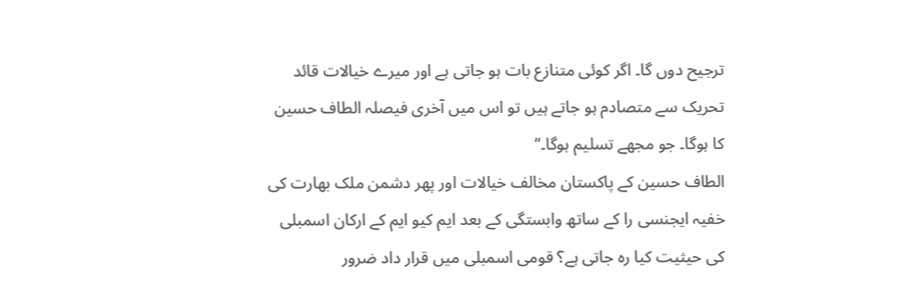ترجیح دوں گا۔ اگر کوئی متنازع بات ہو جاتی ہے اور میرے خیالات قائد تحریک سے متصادم ہو جاتے ہیں تو اس میں آخری فیصلہ الطاف حسین کا ہوگا۔ جو مجھے تسلیم ہوگا۔‘‘
الطاف حسین کے پاکستان مخالف خیالات اور پھر دشمن ملک بھارت کی خفیہ ایجنسی را کے ساتھ وابستگی کے بعد ایم کیو ایم کے ارکان اسمبلی کی حیثیت کیا رہ جاتی ہے؟ قومی اسمبلی میں قرار داد ضرور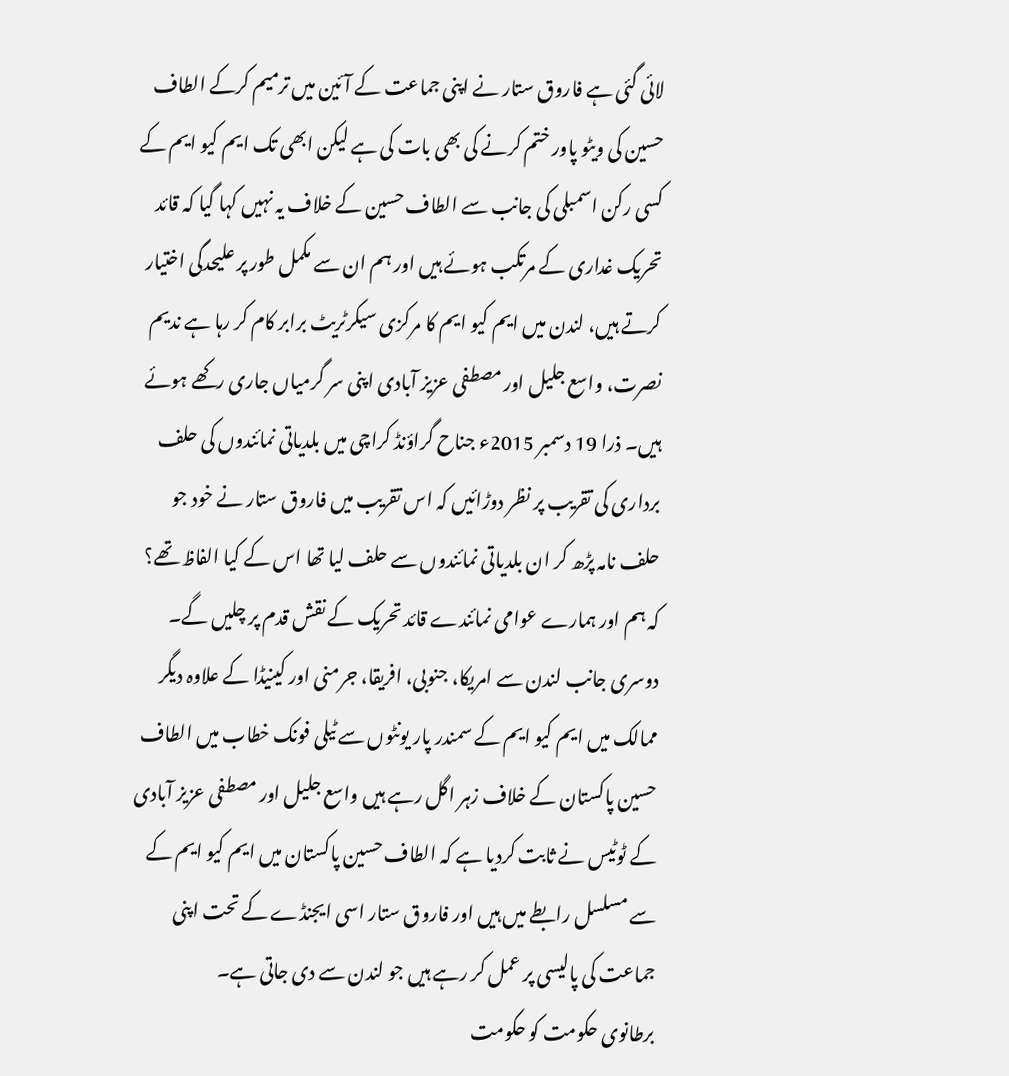لائی گئی ہے فاروق ستار نے اپنی جماعت کے آئین میں ترمیم کرکے الطاف حسین کی ویٹو پاور ختم کرنے کی بھی بات کی ہے لیکن ابھی تک ایم کیو ایم کے کسی رکن اسمبلی کی جانب سے الطاف حسین کے خلاف یہ نہیں کہا گیا کہ قائد تحریک غداری کے مرتکب ہوئے ہیں اور ہم ان سے مکمل طور پر علیحدگی اختیار کرتے ہیں، لندن میں ایم کیو ایم کا مرکزی سیکرٹریٹ برابر کام کر رہا ہے ندیم نصرت، واسع جلیل اور مصطفی عزیز آبادی اپنی سر گرمیاں جاری رکھے ہوئے ہیں۔ ذرا 19 دسمبر 2015ء جناح گراؤنڈ کراچی میں بلدیاتی نمائندوں کی حلف برداری کی تقریب پر نظر دوڑائیں کہ اس تقریب میں فاروق ستار نے خود جو حلف نامہ پڑھ کر ان بلدیاتی نمائندوں سے حلف لیا تھا اس کے کیا الفاظ تھے؟ کہ ہم اور ہمارے عوامی نمائندے قائد تحریک کے نقش قدم پر چلیں گے۔ دوسری جانب لندن سے امریکا، جنوبی، افریقا، جرمنی اور کینیڈا کے علاوہ دیگر ممالک میں ایم کیو ایم کے سمندر پار یونٹوں سے ٹیلی فونک خطاب میں الطاف حسین پاکستان کے خلاف زہر اگل رہے ہیں واسع جلیل اور مصطفی عزیز آبادی کے ٹوٹیس نے ثابت کردیا ہے کہ الطاف حسین پاکستان میں ایم کیو ایم کے سے مسلسل رابطے میں ہیں اور فاروق ستار اسی ایجنڈے کے تحت اپنی جماعت کی پالیسی پر عمل کر رہے ہیں جو لندن سے دی جاتی ہے۔
برطانوی حکومت کو حکومت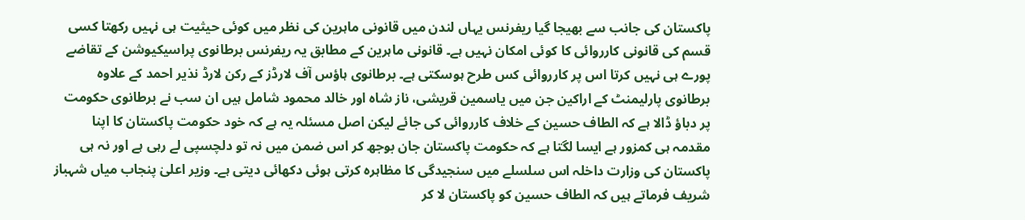پاکستان کی جانب سے بھیجا گیا ریفرنس یہاں لندن میں قانونی ماہرین کی نظر میں کوئی حیثیت ہی نہیں رکھتا کسی قسم کی قانونی کارروائی کا کوئی امکان نہیں ہے۔ قانونی ماہرین کے مطابق یہ ریفرنس برطانوی پراسیکیوشن کے تقاضے پورے ہی نہیں کرتا اس پر کارروائی کس طرح ہوسکتی ہے۔ برطانوی ہاؤس آف لارڈز کے رکن لارڈ نذیر احمد کے علاوہ برطانوی پارلیمنٹ کے اراکین جن میں یاسمین قریشی، ناز شاہ اور خالد محمود شامل ہیں ان سب نے برطانوی حکومت پر دباؤ ڈالا ہے کہ الطاف حسین کے خلاف کارروائی کی جائے لیکن اصل مسئلہ یہ ہے کہ خود حکومت پاکستان کا اپنا مقدمہ ہی کمزور ہے ایسا لگتا ہے کہ حکومت پاکستان جان بوجھ کر اس ضمن میں نہ تو دلچسپی لے رہی ہے اور نہ ہی پاکستان کی وزارت داخلہ اس سلسلے میں سنجیدگی کا مظاہرہ کرتی ہوئی دکھائی دیتی ہے۔ وزیر اعلیٰ پنجاب میاں شہباز شریف فرماتے ہیں کہ الطاف حسین کو پاکستان لا کر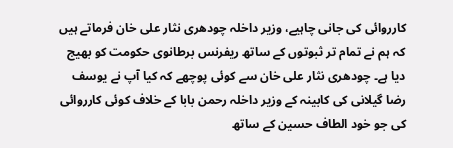کارروائی کی جانی چاہیے، وزیر داخلہ چودھری نثار علی خان فرماتے ہیں کہ ہم نے تمام تر ثبوتوں کے ساتھ ریفرنس برطانوی حکومت کو بھیج دیا ہے۔ چودھری نثار علی خان سے کوئی پوچھے کہ کیا آپ نے یوسف رضا گیلانی کی کابینہ کے وزیر داخلہ رحمن بابا کے خلاف کوئی کارروائی کی جو خود الطاف حسین کے ساتھ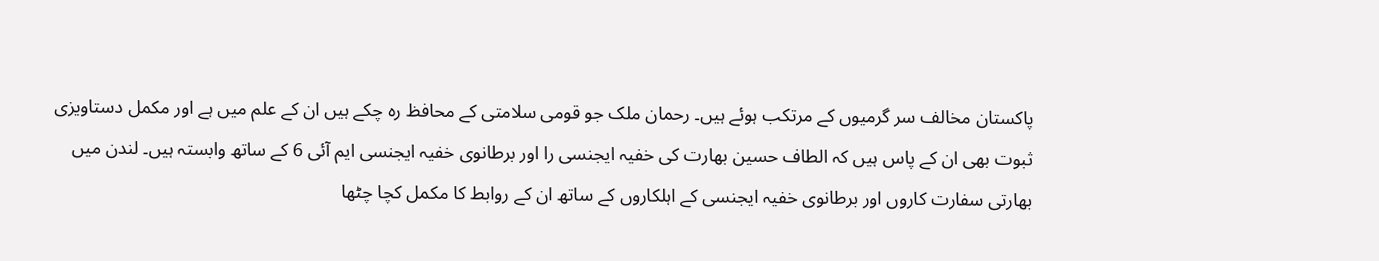پاکستان مخالف سر گرمیوں کے مرتکب ہوئے ہیں۔ رحمان ملک جو قومی سلامتی کے محافظ رہ چکے ہیں ان کے علم میں ہے اور مکمل دستاویزی ثبوت بھی ان کے پاس ہیں کہ الطاف حسین بھارت کی خفیہ ایجنسی را اور برطانوی خفیہ ایجنسی ایم آئی 6 کے ساتھ وابستہ ہیں۔ لندن میں بھارتی سفارت کاروں اور برطانوی خفیہ ایجنسی کے اہلکاروں کے ساتھ ان کے روابط کا مکمل کچا چٹھا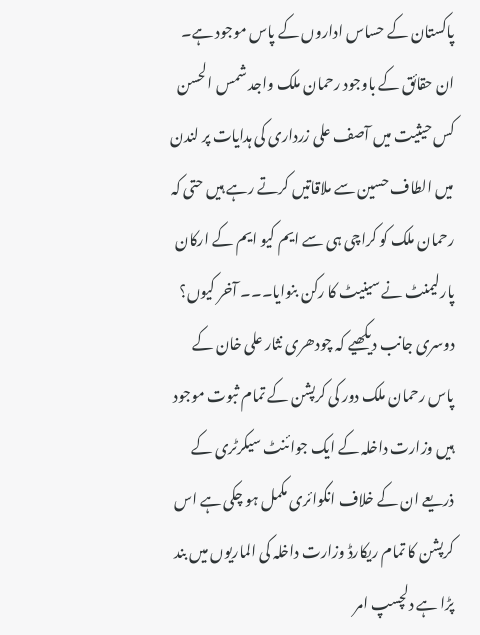پاکستان کے حساس اداروں کے پاس موجود ہے۔ ان حقائق کے باوجود رحمان ملک واجد شمس الحسن کس حیثیت میں آصف علی زرداری کی ہدایات پر لندن میں الطاف حسین سے ملاقاتیں کرتے رہے ہیں حتی کہ رحمان ملک کو کراچی ہی سے ایم کیو ایم کے ارکان پارلیمنٹ نے سینیٹ کا رکن بنوایا۔۔۔ آخر کیوں؟
دوسری جانب دیکھیے کہ چودھری نثار علی خان کے پاس رحمان ملک دور کی کرپشن کے تمام ثبوت موجود ہیں وزارت داخلہ کے ایک جوائنٹ سیکرٹری کے ذریعے ان کے خلاف انکوائری مکمل ہو چکی ہے اس کرپشن کا تمام ریکارڈ وزارت داخلہ کی الماریوں میں بند پڑا ہے دلچسپ امر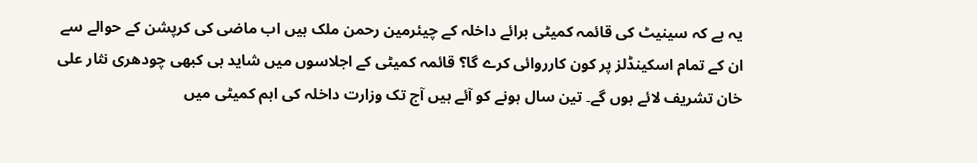یہ ہے کہ سینیٹ کی قائمہ کمیٹی برائے داخلہ کے چیئرمین رحمن ملک ہیں اب ماضی کی کرپشن کے حوالے سے ان کے تمام اسکینڈلز پر کون کارروائی کرے گا؟ قائمہ کمیٹی کے اجلاسوں میں شاید ہی کبھی چودھری نثار علی خان تشریف لائے ہوں گے۔ تین سال ہونے کو آئے ہیں آج تک وزارت داخلہ کی اہم کمیٹی میں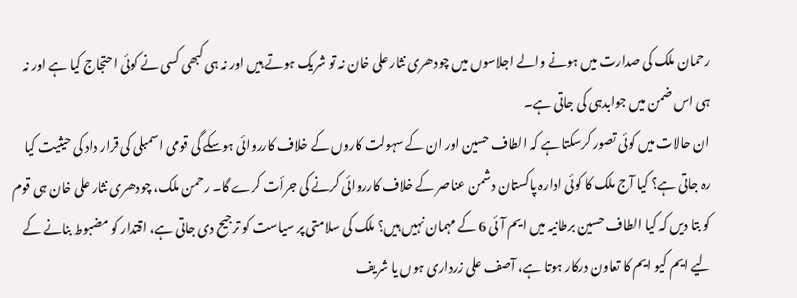رحمان ملک کی صدارت میں ہونے والے اجلاسوں میں چودھری نثار علی خان نہ تو شریک ہوتے ہیں اور نہ ہی کبھی کسی نے کوئی احتجاج کیا ہے اور نہ ہی اس ضمن میں جوابدہی کی جاتی ہے۔
ان حالات میں کوئی تصور کرسکتا ہے کہ الطاف حسین اور ان کے سہولت کاروں کے خلاف کارروائی ہوسکے گی قومی اسمبلی کی قرار داد کی حیثیت کیا رہ جاتی ہے؟ کیا آج ملک کا کوئی ادارہ پاکستان دشمن عناصر کے خلاف کارروائی کرنے کی جرأت کرے گا۔ رحمن ملک، چودھری نثار علی خان ہی قوم کو بتا دیں کہ کیا الطاف حسین برطانیہ میں ایم آئی 6 کے مہمان نہیں ہیں؟ ملک کی سلامتی پر سیاست کو ترجیح دی جاتی ہے، اقتدار کو مضبوط بنانے کے لیے ایم کیو ایم کا تعاون درکار ہوتا ہے، آصف علی زرداری ہوں یا شریف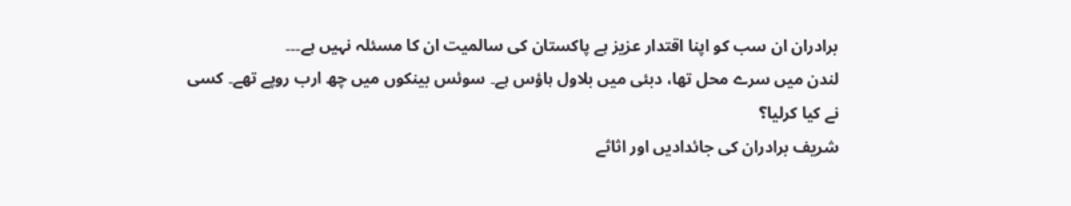برادران ان سب کو اپنا اقتدار عزیز ہے پاکستان کی سالمیت ان کا مسئلہ نہیں ہے۔۔۔
لندن میں سرے محل تھا، دبئی میں بلاول ہاؤس ہے۔ سوئس بینکوں میں چھ ارب روپے تھے۔ کسی نے کیا کرلیا؟
شریف برادران کی جائدادیں اور اثاثے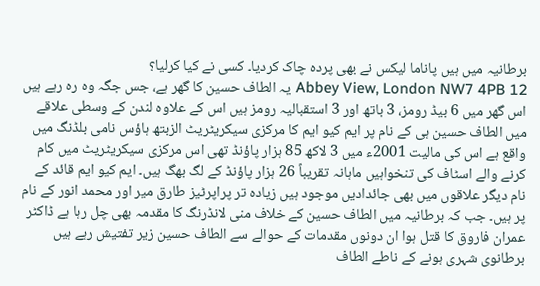برطانیہ میں ہیں پاناما لیکس نے بھی پردہ چاک کردیا۔ کسی نے کیا کرلیا؟
12 Abbey View, London NW7 4PB یہ الطاف حسین کا گھر ہے، جس جگہ وہ رہ رہے ہیں اس گھر میں 6 بیڈ رومز، 3 باتھ اور 3 استقبالیہ رومز ہیں اس کے علاوہ لندن کے وسطی علاقے میں الطاف حسین ہی کے نام پر ایم کیو ایم کا مرکزی سیکریٹریٹ الزبتھ ہاؤس نامی بلڈنگ میں واقع ہے اس کی مالیت 2001ء میں 3 لاکھ 85 ہزار پاؤنڈ تھی اس مرکزی سیکریٹریٹ میں کام کرنے والے اسٹاف کی تنخواہیں ماہانہ تقریباً 26 ہزار پاؤنڈ کے لگ بھگ ہیں۔ ایم کیو ایم قائد کے نام دیگر علاقوں میں بھی جائدادیں موجود ہیں زیادہ تر پراپرٹیز طارق میر اور محمد انور کے نام پر ہیں۔ جب کہ برطانیہ میں الطاف حسین کے خلاف منی لانڈرنگ کا مقدمہ بھی چل رہا ہے ڈاکٹر عمران فاروق کا قتل ہوا ان دونوں مقدمات کے حوالے سے الطاف حسین زیر تفتیش رہے ہیں برطانوی شہری ہونے کے ناطے الطاف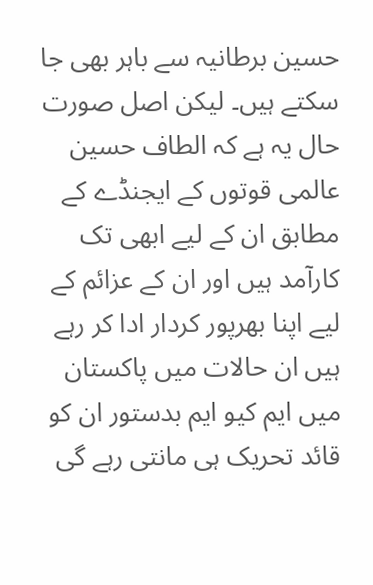حسین برطانیہ سے باہر بھی جا سکتے ہیں۔ لیکن اصل صورت حال یہ ہے کہ الطاف حسین عالمی قوتوں کے ایجنڈے کے مطابق ان کے لیے ابھی تک کارآمد ہیں اور ان کے عزائم کے لیے اپنا بھرپور کردار ادا کر رہے ہیں ان حالات میں پاکستان میں ایم کیو ایم بدستور ان کو قائد تحریک ہی مانتی رہے گی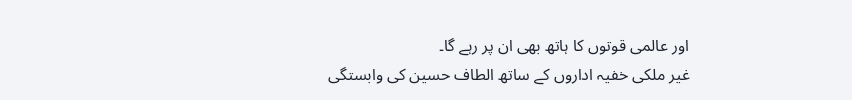اور عالمی قوتوں کا ہاتھ بھی ان پر رہے گا۔
غیر ملکی خفیہ اداروں کے ساتھ الطاف حسین کی وابستگی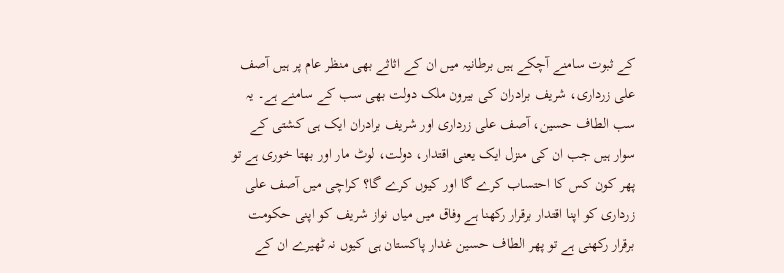کے ثبوت سامنے آچکے ہیں برطانیہ میں ان کے اثاثے بھی منظر عام پر ہیں آصف علی زرداری، شریف برادران کی بیرون ملک دولت بھی سب کے سامنے ہے۔ یہ سب الطاف حسین، آصف علی زرداری اور شریف برادران ایک ہی کشتی کے سوار ہیں جب ان کی منزل ایک یعنی اقتدار، دولت، لوٹ مار اور بھتا خوری ہے تو پھر کون کس کا احتساب کرے گا اور کیوں کرے گا؟ کراچی میں آصف علی زرداری کو اپنا اقتدار برقرار رکھنا ہے وفاق میں میاں نواز شریف کو اپنی حکومت برقرار رکھنی ہے تو پھر الطاف حسین غدار پاکستان ہی کیوں نہ ٹھیرے ان کے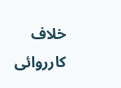خلاف کارروائی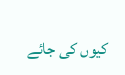کیوں کی جائے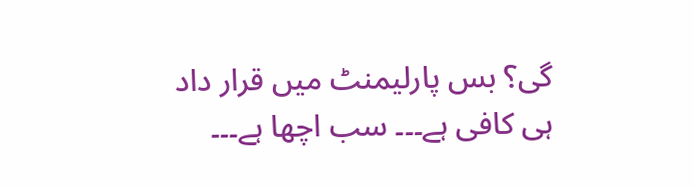گی؟ بس پارلیمنٹ میں قرار داد ہی کافی ہے۔۔۔ سب اچھا ہے۔۔۔